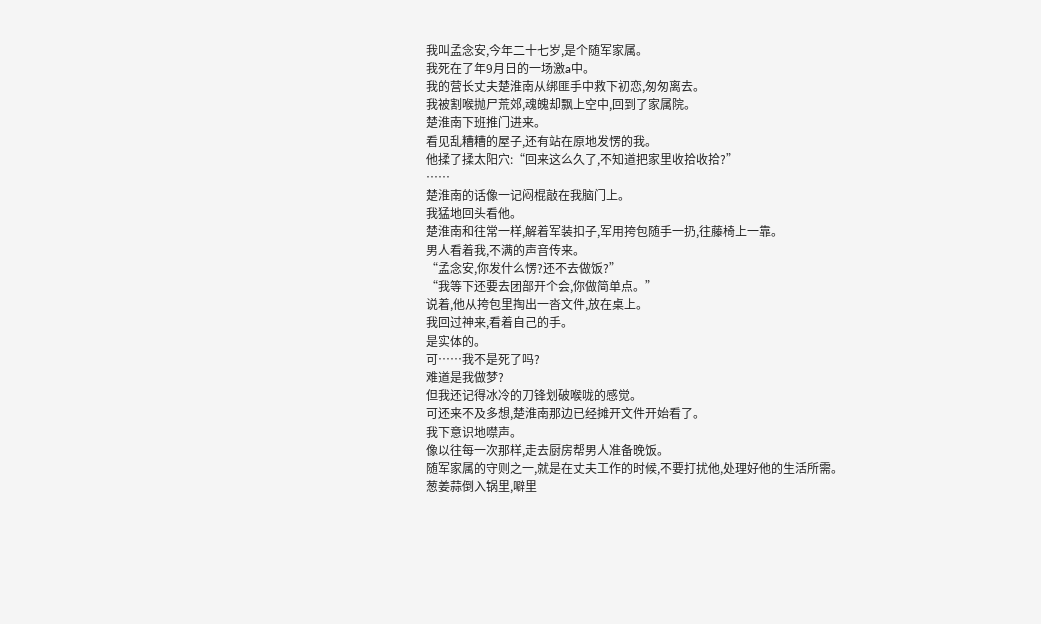我叫孟念安,今年二十七岁,是个随军家属。
我死在了年9月日的一场激a中。
我的营长丈夫楚淮南从绑匪手中救下初恋,匆匆离去。
我被割喉抛尸荒郊,魂魄却飘上空中,回到了家属院。
楚淮南下班推门进来。
看见乱糟糟的屋子,还有站在原地发愣的我。
他揉了揉太阳穴:“回来这么久了,不知道把家里收拾收拾?”
……
楚淮南的话像一记闷棍敲在我脑门上。
我猛地回头看他。
楚淮南和往常一样,解着军装扣子,军用挎包随手一扔,往藤椅上一靠。
男人看着我,不满的声音传来。
“孟念安,你发什么愣?还不去做饭?”
“我等下还要去团部开个会,你做简单点。”
说着,他从挎包里掏出一沓文件,放在桌上。
我回过神来,看着自己的手。
是实体的。
可……我不是死了吗?
难道是我做梦?
但我还记得冰冷的刀锋划破喉咙的感觉。
可还来不及多想,楚淮南那边已经摊开文件开始看了。
我下意识地噤声。
像以往每一次那样,走去厨房帮男人准备晚饭。
随军家属的守则之一,就是在丈夫工作的时候,不要打扰他,处理好他的生活所需。
葱姜蒜倒入锅里,噼里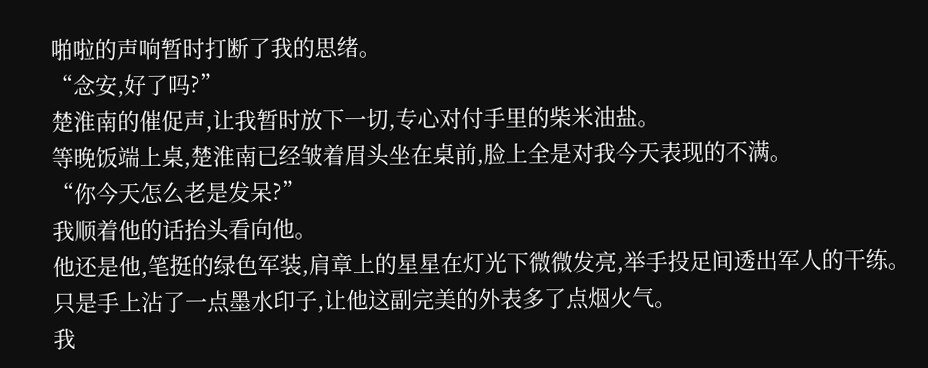啪啦的声响暂时打断了我的思绪。
“念安,好了吗?”
楚淮南的催促声,让我暂时放下一切,专心对付手里的柴米油盐。
等晚饭端上桌,楚淮南已经皱着眉头坐在桌前,脸上全是对我今天表现的不满。
“你今天怎么老是发呆?”
我顺着他的话抬头看向他。
他还是他,笔挺的绿色军装,肩章上的星星在灯光下微微发亮,举手投足间透出军人的干练。
只是手上沾了一点墨水印子,让他这副完美的外表多了点烟火气。
我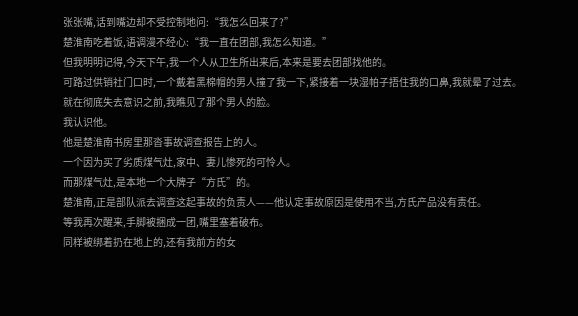张张嘴,话到嘴边却不受控制地问:“我怎么回来了?”
楚淮南吃着饭,语调漫不经心:“我一直在团部,我怎么知道。”
但我明明记得,今天下午,我一个人从卫生所出来后,本来是要去团部找他的。
可路过供销社门口时,一个戴着黑棉帽的男人撞了我一下,紧接着一块湿帕子捂住我的口鼻,我就晕了过去。
就在彻底失去意识之前,我瞧见了那个男人的脸。
我认识他。
他是楚淮南书房里那沓事故调查报告上的人。
一个因为买了劣质煤气灶,家中、妻儿惨死的可怜人。
而那煤气灶,是本地一个大牌子“方氏”的。
楚淮南,正是部队派去调查这起事故的负责人——他认定事故原因是使用不当,方氏产品没有责任。
等我再次醒来,手脚被捆成一团,嘴里塞着破布。
同样被绑着扔在地上的,还有我前方的女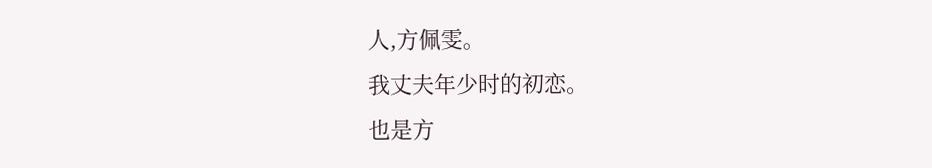人,方佩雯。
我丈夫年少时的初恋。
也是方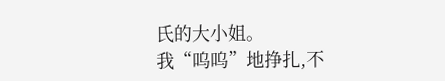氏的大小姐。
我“呜呜”地挣扎,不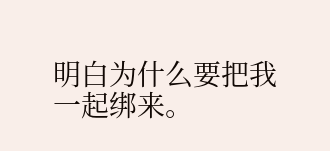明白为什么要把我一起绑来。